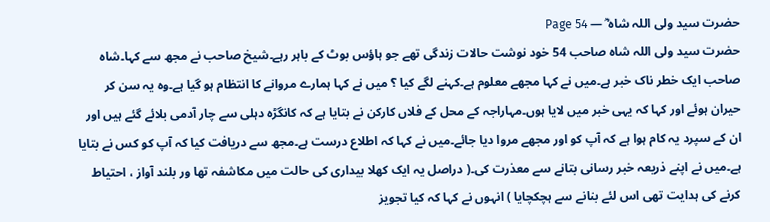حضرت سید ولی اللہ شاہ ؓ — Page 54
حضرت سید ولی اللہ شاہ صاحب 54 خود نوشت حالات زندگی تھے جو ہاؤس بوٹ کے باہر رہے۔شیخ صاحب نے مجھ سے کہا۔شاہ صاحب ایک خطر ناک خبر ہے۔میں نے کہا مجھے معلوم ہے۔کہنے لگے کیا ؟ میں نے کہا ہمارے مروانے کا انتظام ہو گیا ہے۔وہ یہ سن کر حیران ہوئے اور کہا کہ یہی خبر میں لایا ہوں۔مہاراجہ کے محل کے فلاں کارکن نے بتایا ہے کہ کانگڑہ دہلی سے چار آدمی بلائے گئے ہیں اور ان کے سپرد یہ کام ہوا ہے کہ آپ کو اور مجھے مروا دیا جائے۔میں نے کہا کہ اطلاع درست ہے۔مجھ سے دریافت کیا کہ آپ کو کس نے بتایا ہے۔میں نے اپنے ذریعہ خبر رسانی بتانے سے معذرت کی۔( دراصل یہ ایک کھلا بیداری کی حالت میں مکاشفہ تھا ور بلند آواز ، احتیاط کرنے کی ہدایت تھی اس لئے بنانے سے ہچکچایا ) انہوں نے کہا کہ کیا تجویز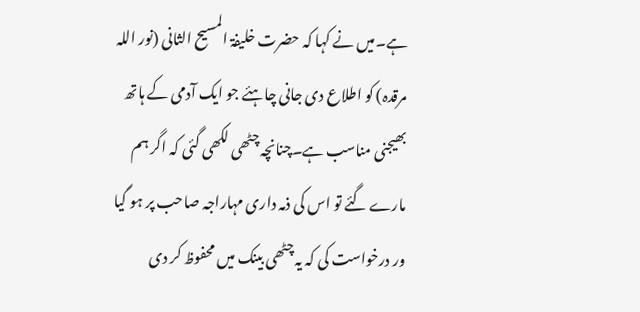ہے۔میں نے کہا کہ حضرت خلیفۃ المسیح الثانی (نور اللہ مرقدہ) کو اطلاع دی جانی چاہئے جو ایک آدمی کے ہاتھ بھیجنی مناسب ہے۔چنانچہ چٹھی لکھی گئی کہ اگر ہم مارے گئے تو اس کی ذمہ داری مہاراجہ صاحب پر ہو گیا ور درخواست کی کہ یہ چٹھی بینک میں محفوظ کر دی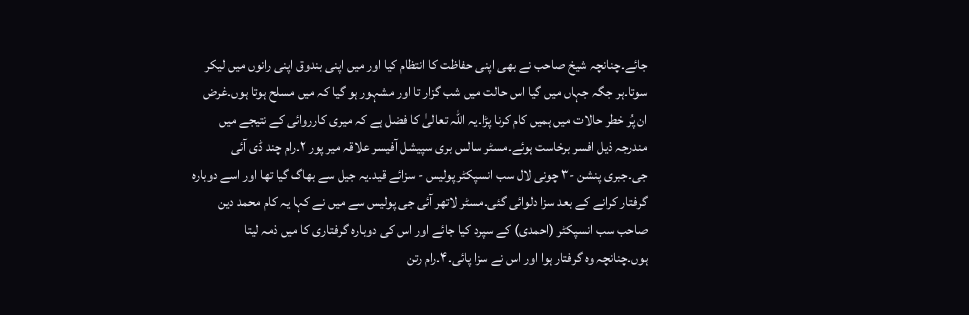جائے۔چنانچہ شیخ صاحب نے بھی اپنی حفاظت کا انتظام کیا اور میں اپنی بندوق اپنی رانوں میں لیکر سوتا۔ہر جگہ جہاں میں گیا اس حالت میں شب گزار تا اور مشہور ہو گیا کہ میں مسلح ہوتا ہوں۔غرض ان پُر خطر حالات میں ہمیں کام کرنا پڑا۔یہ اللہ تعالیٰ کا فضل ہے کہ میری کارروائی کے نتیجے میں مندرجہ ذیل افسر برخاست ہوئے۔مسٹر سالس بری سپیشل آفیسر علاقہ میر پور ۲۔رام چند ڈی آئی جی۔جبری پنشن -۳ چونی لال سب انسپکٹر پولیس - سزائے قید۔یہ جیل سے بھاگ گیا تھا اور اسے دوبارہ گرفتار کرانے کے بعد سزا دلوائی گئی۔مسٹر لاتھر آئی جی پولیس سے میں نے کہا یہ کام محمد دین صاحب سب انسپکٹر (احمدی) کے سپرد کیا جائے اور اس کی دوبارہ گرفتاری کا میں ذمہ لیتا ہوں۔چنانچہ وہ گرفتار ہوا اور اس نے سزا پائی۔۴۔رام رتن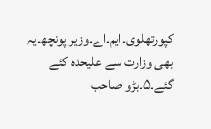کپورتھلوی۔ایم۔اے۔وزیر پونچھ۔یہ بھی وزارت سے علیحدہ کئے گئے۔۵۔بڑو صاحب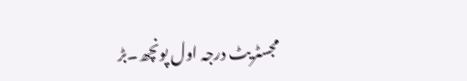مجسٹریٹ درجہ اول پونچھ۔بڑ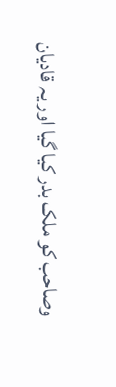وصاحب کو ملک بدر کیا گیا اور یہ قادیان